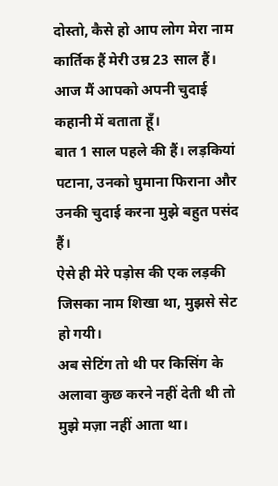दोस्तो, कैसे हो आप लोग मेरा नाम कार्तिक हैं मेरी उम्र 23 साल हैं। आज मैं आपको अपनी चुदाई कहानी में बताता हूँ।
बात 1 साल पहले की हैं। लड़कियां पटाना, उनको घुमाना फिराना और उनकी चुदाई करना मुझे बहुत पसंद हैं।
ऐसे ही मेरे पड़ोस की एक लड़की जिसका नाम शिखा था, मुझसे सेट हो गयी।
अब सेटिंग तो थी पर किसिंग के अलावा कुछ करने नहीं देती थी तो मुझे मज़ा नहीं आता था।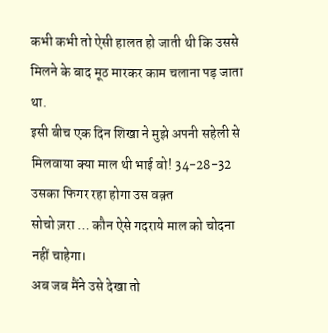कभी कभी तो ऐसी हालत हो जाती थी कि उससे मिलने के बाद मूठ मारकर काम चलाना पड़ जाता था.
इसी बीच एक दिन शिखा ने मुझे अपनी सहेली से मिलवाया क्या माल थी भाई वो! 34-28-32 उसका फिगर रहा होगा उस वक़्त
सोचो ज़रा … कौन ऐसे गदराये माल को चोदना नहीं चाहेगा।
अब जब मैंने उसे देखा तो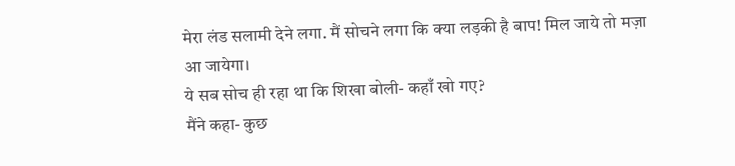मेरा लंड सलामी देने लगा. मैं सोचने लगा कि क्या लड़की है बाप! मिल जाये तो मज़ा आ जायेगा।
ये सब सोच ही रहा था कि शिखा बोली- कहाँ खो गए?
मैंने कहा- कुछ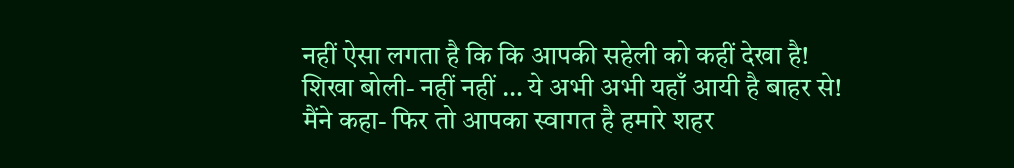नहीं ऐसा लगता है कि कि आपकी सहेली को कहीं देखा है!
शिखा बोली- नहीं नहीं … ये अभी अभी यहाँ आयी है बाहर से!
मैंने कहा- फिर तो आपका स्वागत है हमारे शहर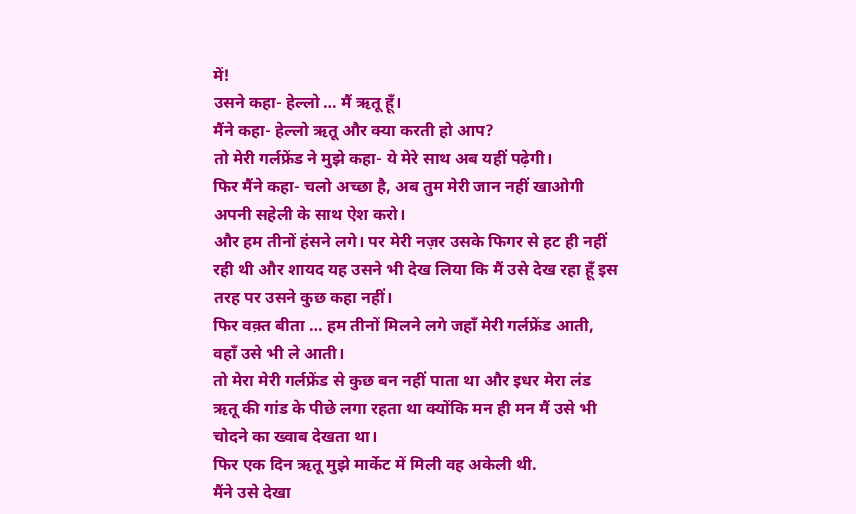में!
उसने कहा- हेल्लो … मैं ऋतू हूँ।
मैंने कहा- हेल्लो ऋतू और क्या करती हो आप?
तो मेरी गर्लफ्रेंड ने मुझे कहा- ये मेरे साथ अब यहीं पढ़ेगी।
फिर मैंने कहा- चलो अच्छा है, अब तुम मेरी जान नहीं खाओगी अपनी सहेली के साथ ऐश करो।
और हम तीनों हंसने लगे। पर मेरी नज़र उसके फिगर से हट ही नहीं रही थी और शायद यह उसने भी देख लिया कि मैं उसे देख रहा हूँ इस तरह पर उसने कुछ कहा नहीं।
फिर वक़्त बीता … हम तीनों मिलने लगे जहाँ मेरी गर्लफ्रेंड आती, वहाँ उसे भी ले आती।
तो मेरा मेरी गर्लफ्रेंड से कुछ बन नहीं पाता था और इधर मेरा लंड ऋतू की गांड के पीछे लगा रहता था क्योंकि मन ही मन मैं उसे भी चोदने का ख्वाब देखता था।
फिर एक दिन ऋतू मुझे मार्केट में मिली वह अकेली थी.
मैंने उसे देखा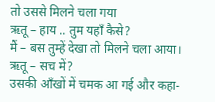तो उससे मिलने चला गया
ऋतू – हाय .. तुम यहाँ कैसे?
मैं – बस तुम्हें देखा तो मिलने चला आया।
ऋतू – सच में?
उसकी आँखों में चमक आ गई और कहा-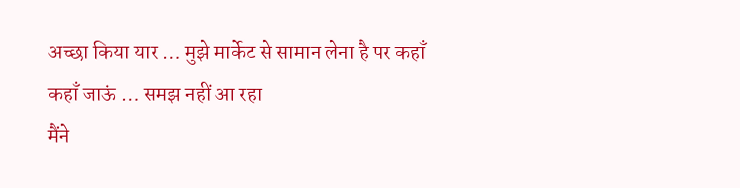अच्छा किया यार … मुझे मार्केट से सामान लेना है पर कहाँ कहाँ जाऊं … समझ नहीं आ रहा
मैंने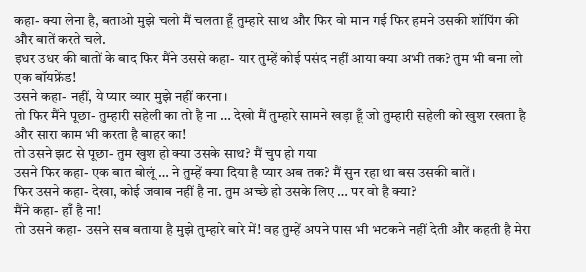कहा- क्या लेना है, बताओ मुझे चलो मैं चलता हूँ तुम्हारे साथ और फिर वो मान गई फिर हमने उसकी शॉपिंग की और बातें करते चले.
इधर उधर की बातों के बाद फिर मैंने उससे कहा- यार तुम्हें कोई पसंद नहीं आया क्या अभी तक? तुम भी बना लो एक बॉयफ्रेंड!
उसने कहा- नहीं, ये प्यार व्यार मुझे नहीं करना।
तो फिर मैंने पूछा- तुम्हारी सहेली का तो है ना … देखो मैं तुम्हारे सामने खड़ा हूँ जो तुम्हारी सहेली को खुश रखता है और सारा काम भी करता है बाहर का!
तो उसने झट से पूछा- तुम खुश हो क्या उसके साथ? मैं चुप हो गया
उसने फिर कहा- एक बात बोलूं … ने तुम्हें क्या दिया है प्यार अब तक? मैं सुन रहा था बस उसकी बातें।
फिर उसने कहा- देखा, कोई जवाब नहीं है ना. तुम अच्छे हो उसके लिए … पर वो है क्या?
मैंने कहा- हाँ है ना!
तो उसने कहा- उसने सब बताया है मुझे तुम्हारे बारे में! वह तुम्हें अपने पास भी भटकने नहीं देती और कहती है मेरा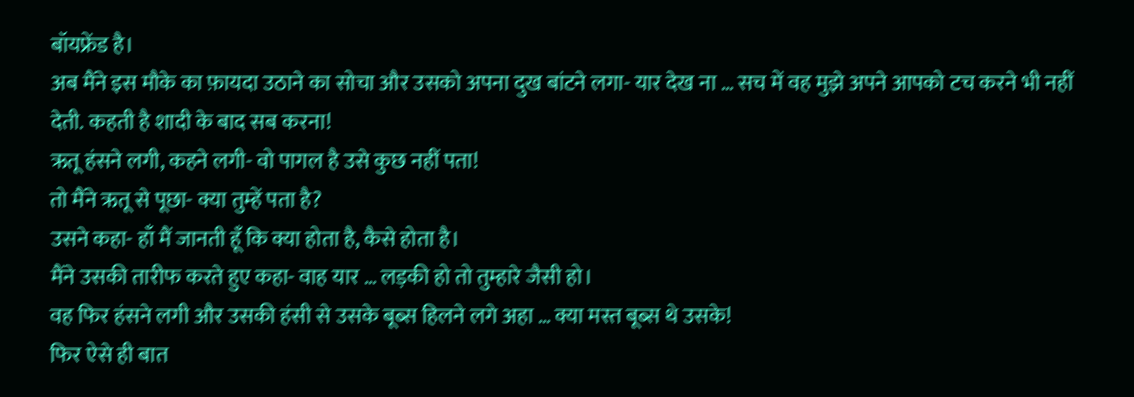बॉयफ्रेंड है।
अब मैंने इस मौके का फ़ायदा उठाने का सोचा और उसको अपना दुख बांटने लगा- यार देख ना … सच में वह मुझे अपने आपको टच करने भी नहीं देती. कहती है शादी के बाद सब करना!
ऋतू हंसने लगी, कहने लगी- वो पागल है उसे कुछ नहीं पता!
तो मैंने ऋतू से पूछा- क्या तुम्हें पता है?
उसने कहा- हाँ मैं जानती हूँ कि क्या होता है, कैसे होता है।
मैंने उसकी तारीफ करते हुए कहा- वाह यार … लड़की हो तो तुम्हारे जैसी हो।
वह फिर हंसने लगी और उसकी हंसी से उसके बूब्स हिलने लगे अहा … क्या मस्त बूब्स थे उसके!
फिर ऐसे ही बात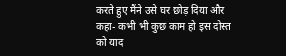करते हुए मैंने उसे घर छोड़ दिया और कहा- कभी भी कुछ काम हो इस दोस्त को याद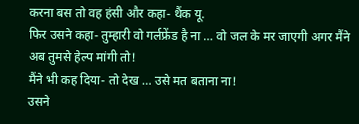करना बस तो वह हंसी और कहा- थैंक यू.
फिर उसने कहा- तुम्हारी वो गर्लफ्रेंड है ना … वो जल के मर जाएगी अगर मैंने अब तुमसे हेल्प मांगी तो!
मैंने भी कह दिया- तो देख … उसे मत बताना ना!
उसने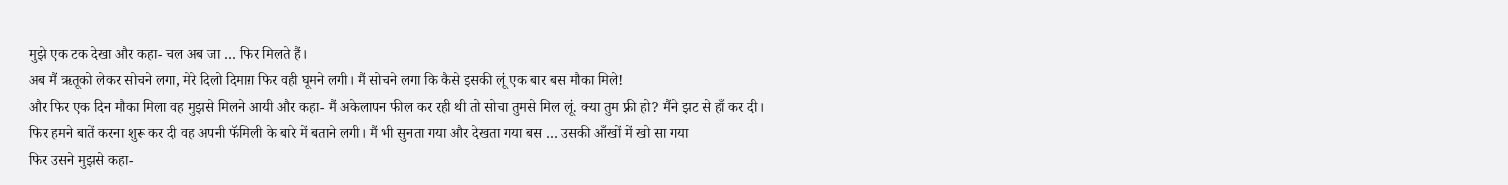मुझे एक टक देखा और कहा- चल अब जा … फिर मिलते हैं।
अब मैं ऋतूको लेकर सोचने लगा, मेरे दिलो दिमाग़ फिर वही घूमने लगी। मैं सोचने लगा कि कैसे इसकी लूं एक बार बस मौका मिले!
और फिर एक दिन मौका मिला वह मुझसे मिलने आयी और कहा- मैं अकेलापन फील कर रही थी तो सोचा तुमसे मिल लूं. क्या तुम फ्री हो? मैंने झट से हाँ कर दी।
फिर हमने बातें करना शुरू कर दी वह अपनी फॅमिली के बारे में बताने लगी। मैं भी सुनता गया और देखता गया बस … उसकी आँखों में खो सा गया
फिर उसने मुझसे कहा-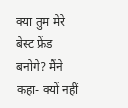क्या तुम मेरे बेस्ट फ्रेंड बनोगे? मैंने कहा- क्यों नहीं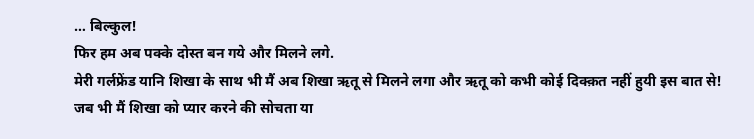… बिल्कुल!
फिर हम अब पक्के दोस्त बन गये और मिलने लगे.
मेरी गर्लफ्रेंड यानि शिखा के साथ भी मैं अब शिखा ऋतू से मिलने लगा और ऋतू को कभी कोई दिक्क़त नहीं हुयी इस बात से!
जब भी मैं शिखा को प्यार करने की सोचता या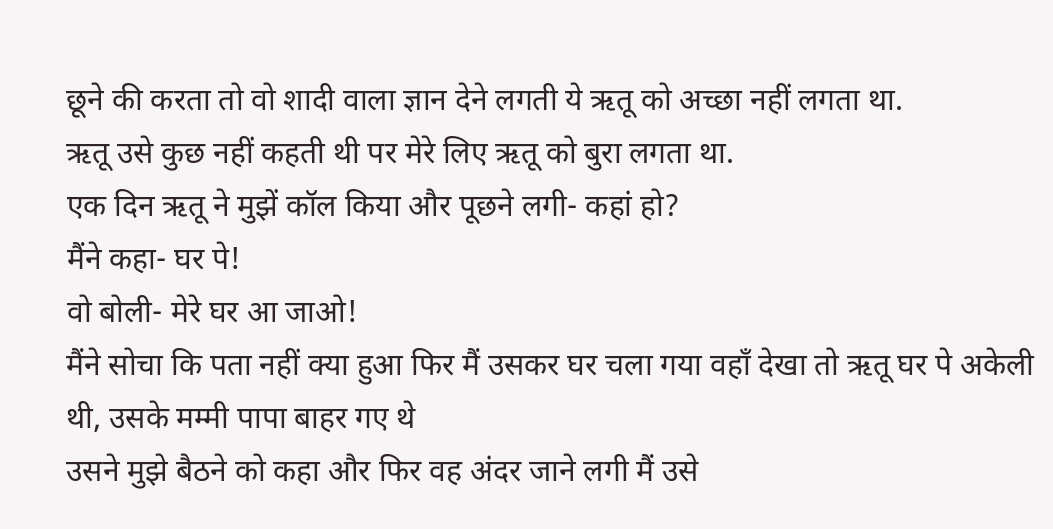छूने की करता तो वो शादी वाला ज्ञान देने लगती ये ऋतू को अच्छा नहीं लगता था.
ऋतू उसे कुछ नहीं कहती थी पर मेरे लिए ऋतू को बुरा लगता था.
एक दिन ऋतू ने मुझें कॉल किया और पूछने लगी- कहां हो?
मैंने कहा- घर पे!
वो बोली- मेरे घर आ जाओ!
मैंने सोचा कि पता नहीं क्या हुआ फिर मैं उसकर घर चला गया वहाँ देखा तो ऋतू घर पे अकेली थी, उसके मम्मी पापा बाहर गए थे
उसने मुझे बैठने को कहा और फिर वह अंदर जाने लगी मैं उसे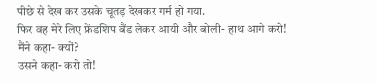पीछे से देख कर उसके चूतड़ देखकर गर्म हो गया.
फिर वह मेरे लिए फ्रेंडशिप बैंड लेकर आयी और बोली- हाथ आगे करो!
मैंने कहा- क्यों?
उसने कहा- करो तो!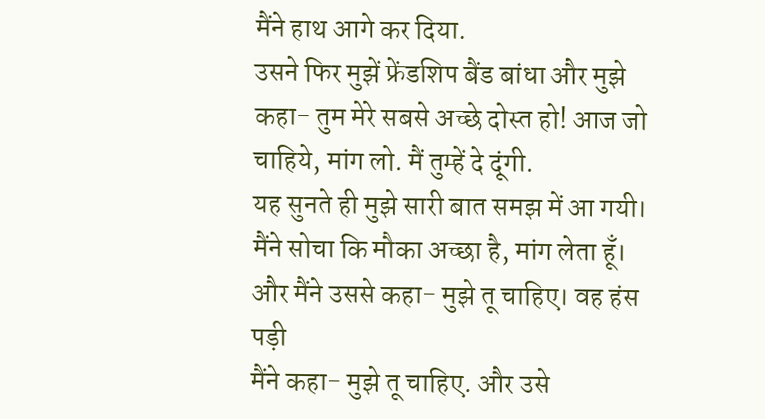मैंने हाथ आगे कर दिया.
उसने फिर मुझें फ्रेंडशिप बैंड बांधा और मुझे कहा- तुम मेरे सबसे अच्छे दोस्त हो! आज जो चाहिये, मांग लो. मैं तुम्हें दे दूंगी.
यह सुनते ही मुझे सारी बात समझ में आ गयी। मैंने सोचा कि मौका अच्छा है, मांग लेता हूँ।
और मैंने उससे कहा- मुझे तू चाहिए। वह हंस पड़ी
मैंने कहा- मुझे तू चाहिए. और उसे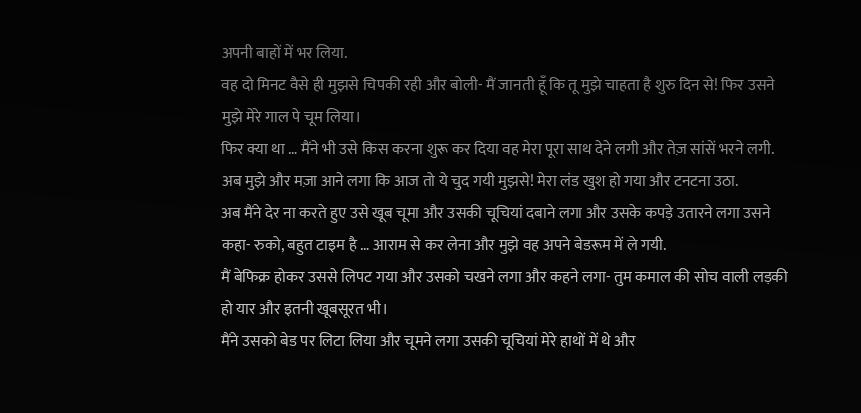अपनी बाहों में भर लिया.
वह दो मिनट वैसे ही मुझसे चिपकी रही और बोली- मैं जानती हूँ कि तू मुझे चाहता है शुरु दिन से! फिर उसने मुझे मेरे गाल पे चूम लिया।
फिर क्या था … मैंने भी उसे किस करना शुरू कर दिया वह मेरा पूरा साथ देने लगी और तेज़ सांसें भरने लगी.
अब मुझे और मज़ा आने लगा कि आज तो ये चुद गयी मुझसे! मेरा लंड खुश हो गया और टनटना उठा.
अब मैंने देर ना करते हुए उसे खूब चूमा और उसकी चूचियां दबाने लगा और उसके कपड़े उतारने लगा उसने कहा- रुको, बहुत टाइम है … आराम से कर लेना और मुझे वह अपने बेडरूम में ले गयी.
मैं बेफिक्र होकर उससे लिपट गया और उसको चखने लगा और कहने लगा- तुम कमाल की सोच वाली लड़की हो यार और इतनी खूबसूरत भी।
मैंने उसको बेड पर लिटा लिया और चूमने लगा उसकी चूचियां मेरे हाथों में थे और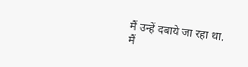मैं उन्हें दबाये जा रहा था.
मैं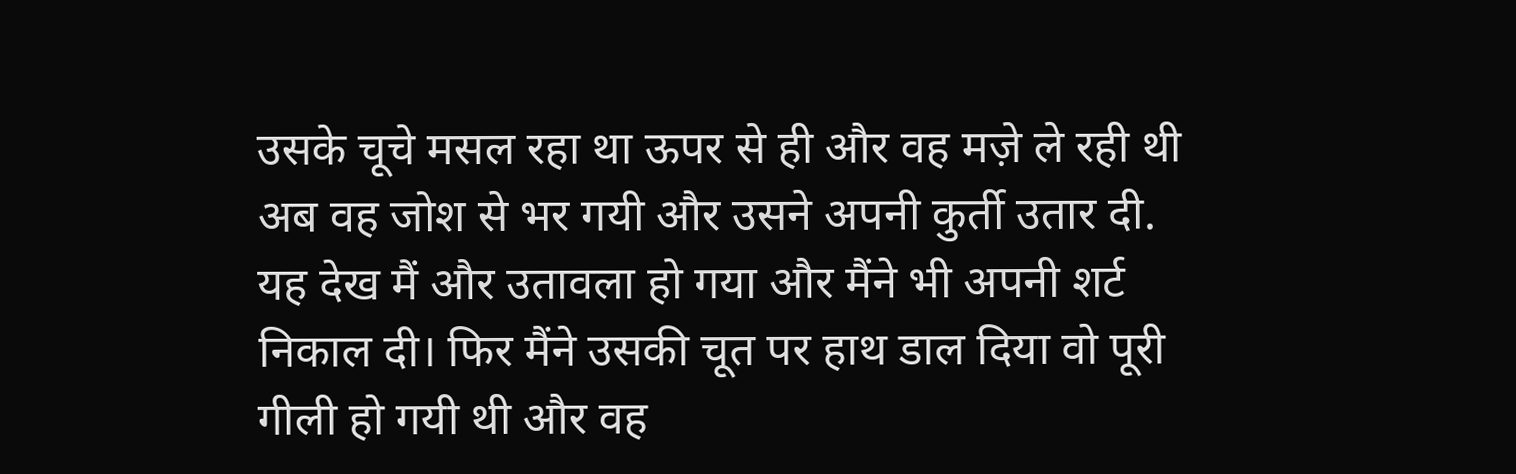उसके चूचे मसल रहा था ऊपर से ही और वह मज़े ले रही थी
अब वह जोश से भर गयी और उसने अपनी कुर्ती उतार दी.
यह देख मैं और उतावला हो गया और मैंने भी अपनी शर्ट निकाल दी। फिर मैंने उसकी चूत पर हाथ डाल दिया वो पूरी गीली हो गयी थी और वह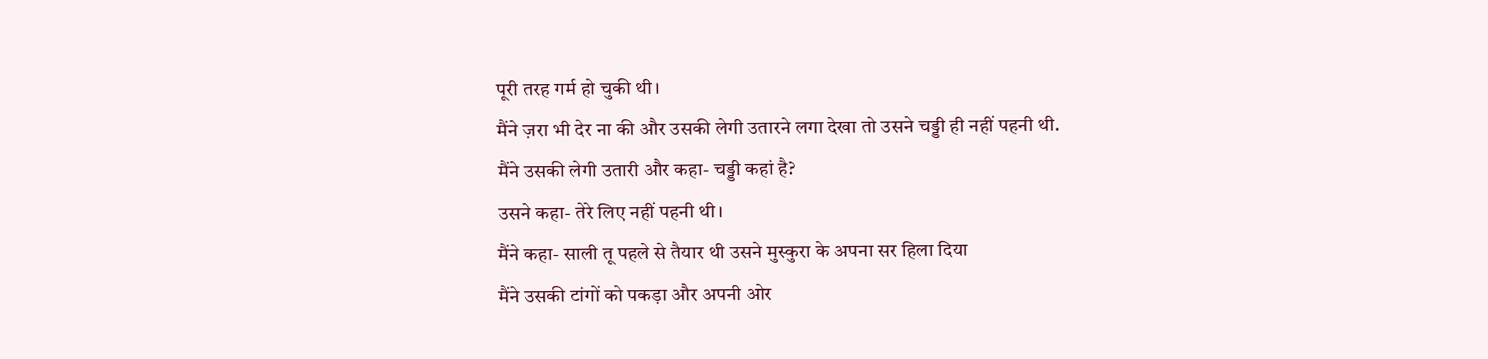पूरी तरह गर्म हो चुकी थी।
मैंने ज़रा भी देर ना की और उसकी लेगी उतारने लगा देखा तो उसने चड्डी ही नहीं पहनी थी.
मैंने उसकी लेगी उतारी और कहा- चड्डी कहां है?
उसने कहा- तेरे लिए नहीं पहनी थी।
मैंने कहा- साली तू पहले से तैयार थी उसने मुस्कुरा के अपना सर हिला दिया
मैंने उसकी टांगों को पकड़ा और अपनी ओर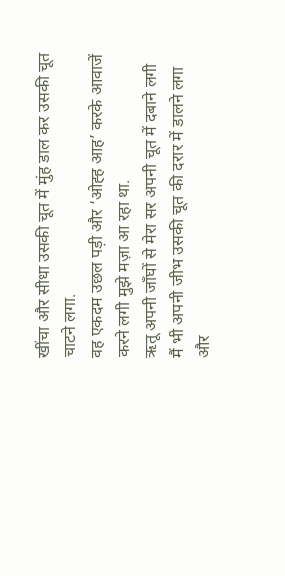खींचा और सीधा उसकी चूत में मुंह डाल कर उसकी चूत चाटने लगा.
वह एकदम उछल पड़ी और ‘ओह्ह आह’ करके आवाजें करने लगी मुझे मज़ा आ रहा था.
ऋतू अपनी जाँघों से मेरा सर अपनी चूत में दबाने लगी मैं भी अपनी जीभ उसकी चूत की दरार में डालने लगा और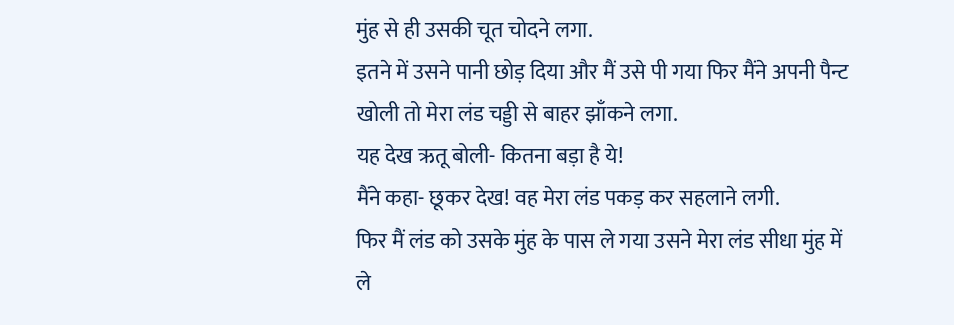मुंह से ही उसकी चूत चोदने लगा.
इतने में उसने पानी छोड़ दिया और मैं उसे पी गया फिर मैंने अपनी पैन्ट खोली तो मेरा लंड चड्डी से बाहर झाँकने लगा.
यह देख ऋतू बोली- कितना बड़ा है ये!
मैंने कहा- छूकर देख! वह मेरा लंड पकड़ कर सहलाने लगी.
फिर मैं लंड को उसके मुंह के पास ले गया उसने मेरा लंड सीधा मुंह में ले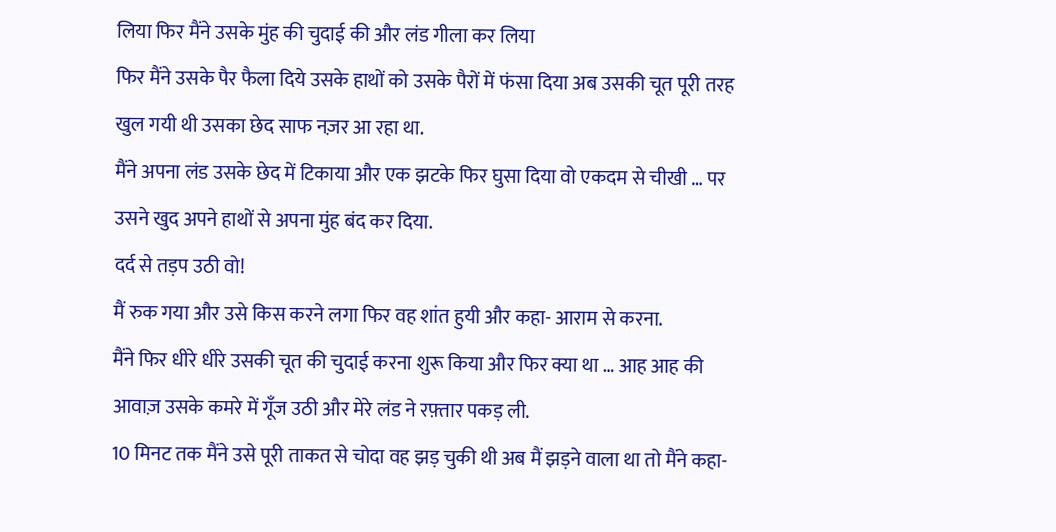लिया फिर मैंने उसके मुंह की चुदाई की और लंड गीला कर लिया
फिर मैंने उसके पैर फैला दिये उसके हाथों को उसके पैरों में फंसा दिया अब उसकी चूत पूरी तरह खुल गयी थी उसका छेद साफ नज़र आ रहा था.
मैंने अपना लंड उसके छेद में टिकाया और एक झटके फिर घुसा दिया वो एकदम से चीखी … पर उसने खुद अपने हाथों से अपना मुंह बंद कर दिया.
दर्द से तड़प उठी वो!
मैं रुक गया और उसे किस करने लगा फिर वह शांत हुयी और कहा- आराम से करना.
मैंने फिर धीरे धीरे उसकी चूत की चुदाई करना शुरू किया और फिर क्या था … आह आह की आवाज़ उसके कमरे में गूँज उठी और मेरे लंड ने रफ़्तार पकड़ ली.
10 मिनट तक मैंने उसे पूरी ताकत से चोदा वह झड़ चुकी थी अब मैं झड़ने वाला था तो मैंने कहा-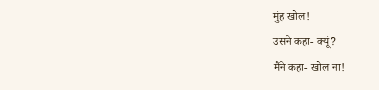मुंह खोल!
उसने कहा- क्यूं?
मैंने कहा- खोल ना!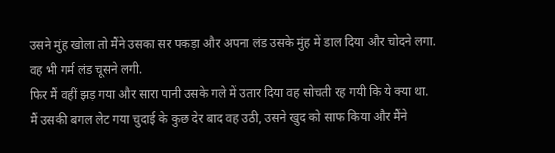उसने मुंह खोला तो मैंने उसका सर पकड़ा और अपना लंड उसके मुंह में डाल दिया और चोदने लगा. वह भी गर्म लंड चूसने लगी.
फिर मैं वहीं झड़ गया और सारा पानी उसके गले में उतार दिया वह सोचती रह गयी कि ये क्या था.
मैं उसकी बगल लेट गया चुदाई के कुछ देर बाद वह उठी, उसने खुद को साफ किया और मैंने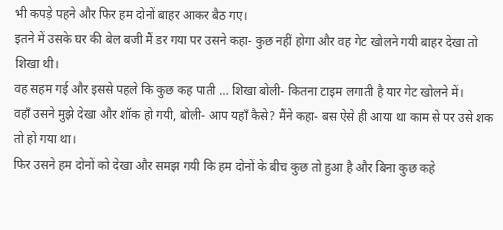भी कपड़े पहने और फिर हम दोनों बाहर आकर बैठ गए।
इतने में उसके घर की बेल बजी मैं डर गया पर उसने कहा- कुछ नहीं होगा और वह गेट खोलने गयी बाहर देखा तो शिखा थी।
वह सहम गई और इससे पहले कि कुछ कह पाती … शिखा बोली- कितना टाइम लगाती है यार गेट खोलने में।
वहाँ उसने मुझे देखा और शॉक हो गयी, बोली- आप यहाँ कैसे? मैंने कहा- बस ऐसे ही आया था काम से पर उसे शक तो हो गया था।
फिर उसने हम दोनों को देखा और समझ गयी कि हम दोनों के बीच कुछ तो हुआ है और बिना कुछ कहे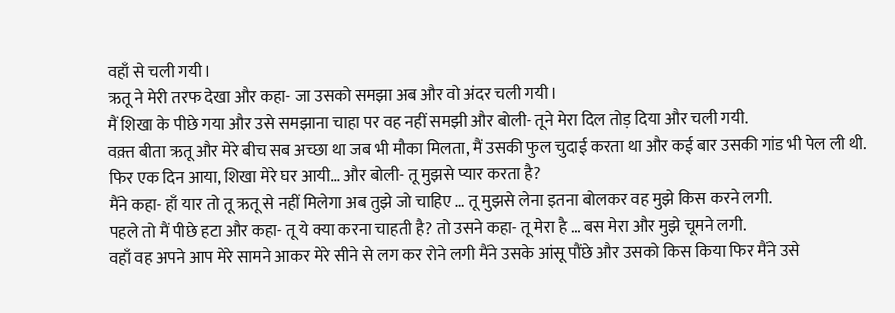वहाँ से चली गयी।
ऋतू ने मेरी तरफ देखा और कहा- जा उसको समझा अब और वो अंदर चली गयी।
मैं शिखा के पीछे गया और उसे समझाना चाहा पर वह नहीं समझी और बोली- तूने मेरा दिल तोड़ दिया और चली गयी.
वक़्त बीता ऋतू और मेरे बीच सब अच्छा था जब भी मौका मिलता, मैं उसकी फुल चुदाई करता था और कई बार उसकी गांड भी पेल ली थी.
फिर एक दिन आया, शिखा मेरे घर आयी… और बोली- तू मुझसे प्यार करता है?
मैंने कहा- हाँ यार तो तू ऋतू से नहीं मिलेगा अब तुझे जो चाहिए … तू मुझसे लेना इतना बोलकर वह मुझे किस करने लगी.
पहले तो मैं पीछे हटा और कहा- तू ये क्या करना चाहती है? तो उसने कहा- तू मेरा है … बस मेरा और मुझे चूमने लगी.
वहाँ वह अपने आप मेरे सामने आकर मेरे सीने से लग कर रोने लगी मैंने उसके आंसू पौंछे और उसको किस किया फिर मैंने उसे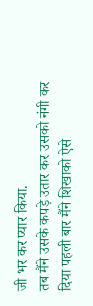जी भर कर प्यार किया.
तब मैंने उसके कपड़े उतार कर उसको नंगी कर दिया पहली बार मैंने शिखाको ऐसे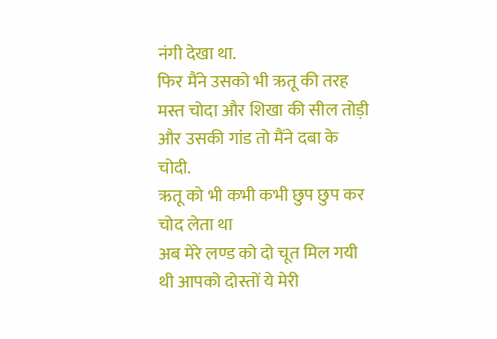नंगी देखा था.
फिर मैंने उसको भी ऋतू की तरह मस्त चोदा और शिखा की सील तोड़ी और उसकी गांड तो मैंने दबा के चोदी.
ऋतू को भी कभी कभी छुप छुप कर चोद लेता था
अब मेरे लण्ड को दो चूत मिल गयी थी आपको दोस्तों ये मेरी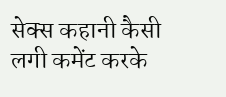सेक्स कहानी कैसी लगी कमेंट करके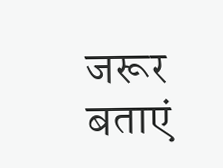जरूर बताएं